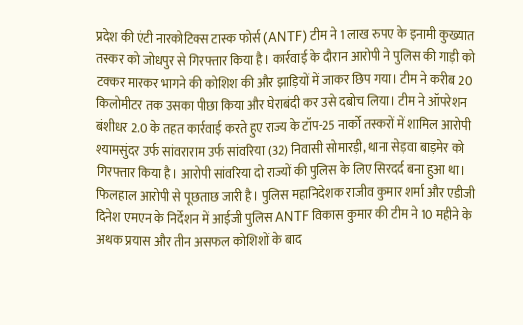प्रदेश की एंटी नारकोटिक्स टास्क फोर्स (ANTF) टीम ने 1 लाख रुपए के इनामी कुख्यात तस्कर को जोधपुर से गिरफ्तार किया है। कार्रवाई के दौरान आरोपी ने पुलिस की गाड़ी को टक्कर मारकर भागने की कोशिश की और झाड़ियों में जाकर छिप गया। टीम ने करीब 20 किलोमीटर तक उसका पीछा किया और घेराबंदी कर उसे दबोच लिया। टीम ने ऑपरेशन बंशीधर 2.0 के तहत कार्रवाई करते हुए राज्य के टॉप-25 नार्को तस्करों में शामिल आरोपी श्यामसुंदर उर्फ सांवराराम उर्फ सांवरिया (32) निवासी सोमारड़ी, थाना सेड़वा बाड़मेर को गिरफ्तार किया है। आरोपी सांवरिया दो राज्यों की पुलिस के लिए सिरदर्द बना हुआ था। फिलहाल आरोपी से पूछताछ जारी है। पुलिस महानिदेशक राजीव कुमार शर्मा और एडीजी दिनेश एमएन के निर्देशन में आईजी पुलिस ANTF विकास कुमार की टीम ने 10 महीने के अथक प्रयास और तीन असफल कोशिशों के बाद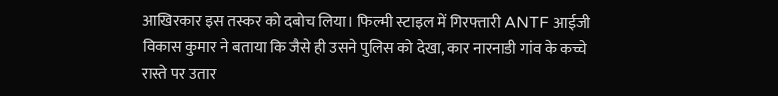आखिरकार इस तस्कर को दबोच लिया। फिल्मी स्टाइल में गिरफ्तारी ANTF आईजी विकास कुमार ने बताया कि जैसे ही उसने पुलिस को देखा, कार नारनाडी गांव के कच्चे रास्ते पर उतार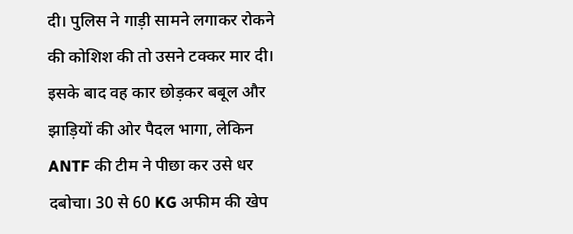दी। पुलिस ने गाड़ी सामने लगाकर रोकने की कोशिश की तो उसने टक्कर मार दी। इसके बाद वह कार छोड़कर बबूल और झाड़ियों की ओर पैदल भागा, लेकिन ANTF की टीम ने पीछा कर उसे धर दबोचा। 30 से 60 KG अफीम की खेप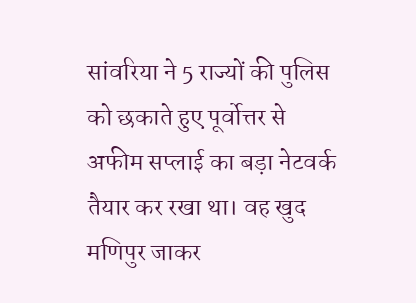सांवरिया ने 5 राज्यों की पुलिस को छकाते हुए पूर्वोत्तर से अफीम सप्लाई का बड़ा नेटवर्क तैयार कर रखा था। वह खुद मणिपुर जाकर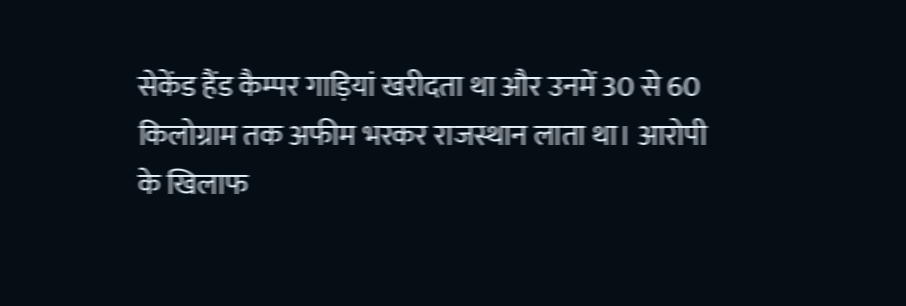सेकेंड हैंड कैम्पर गाड़ियां खरीदता था और उनमें 30 से 60 किलोग्राम तक अफीम भरकर राजस्थान लाता था। आरोपी के खिलाफ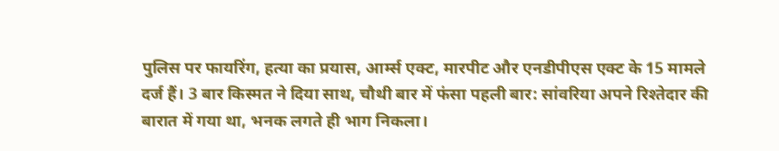पुलिस पर फायरिंग, हत्या का प्रयास, आर्म्स एक्ट, मारपीट और एनडीपीएस एक्ट के 15 मामले दर्ज हैं। 3 बार किस्मत ने दिया साथ, चौथी बार में फंसा पहली बार: सांवरिया अपने रिश्तेदार की बारात में गया था, भनक लगते ही भाग निकला।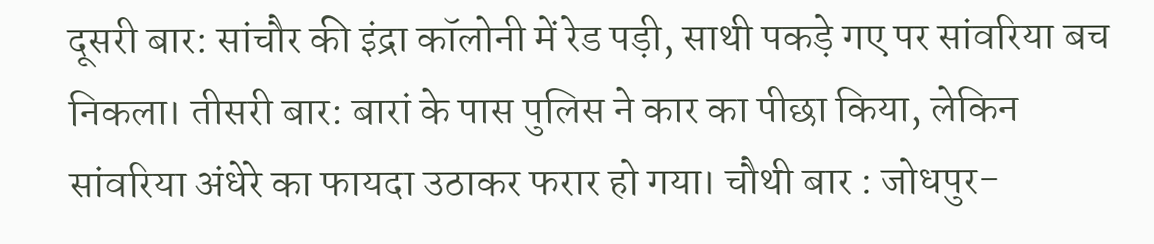दूसरी बार: सांचौर की इंद्रा कॉलोनी में रेड पड़ी, साथी पकड़े गए पर सांवरिया बच निकला। तीसरी बार: बारां के पास पुलिस ने कार का पीछा किया, लेकिन सांवरिया अंधेरे का फायदा उठाकर फरार हो गया। चौथी बार : जोधपुर-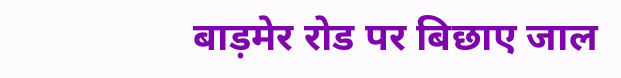बाड़मेर रोड पर बिछाए जाल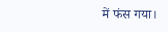में फंस गया।